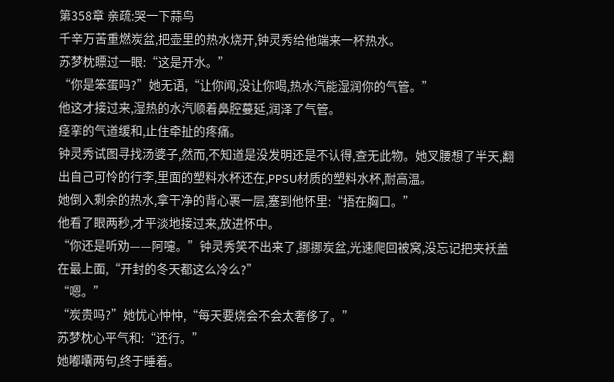第358章 亲疏:哭一下蒜鸟
千辛万苦重燃炭盆,把壶里的热水烧开,钟灵秀给他端来一杯热水。
苏梦枕瞟过一眼:“这是开水。”
“你是笨蛋吗?”她无语,“让你闻,没让你喝,热水汽能湿润你的气管。”
他这才接过来,湿热的水汽顺着鼻腔蔓延,润泽了气管。
痉挛的气道缓和,止住牵扯的疼痛。
钟灵秀试图寻找汤婆子,然而,不知道是没发明还是不认得,查无此物。她叉腰想了半天,翻出自己可怜的行李,里面的塑料水杯还在,PPSU材质的塑料水杯,耐高温。
她倒入剩余的热水,拿干净的背心裹一层,塞到他怀里:“捂在胸口。”
他看了眼两秒,才平淡地接过来,放进怀中。
“你还是听劝——阿嚏。”钟灵秀笑不出来了,挪挪炭盆,光速爬回被窝,没忘记把夹袄盖在最上面,“开封的冬天都这么冷么?”
“嗯。”
“炭贵吗?”她忧心忡忡,“每天要烧会不会太奢侈了。”
苏梦枕心平气和:“还行。”
她嘟囔两句,终于睡着。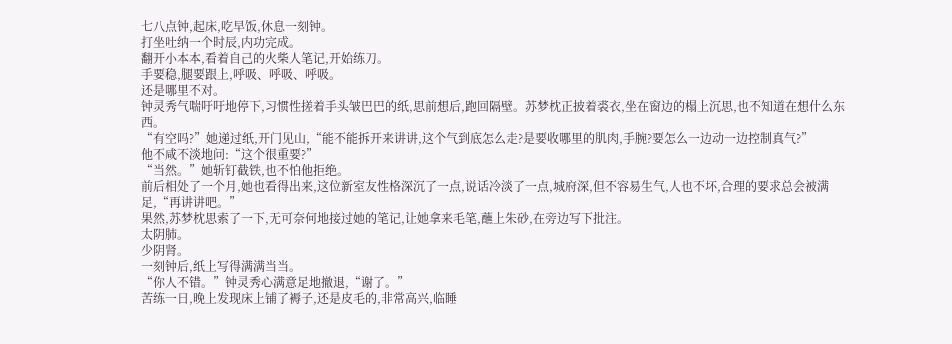七八点钟,起床,吃早饭,休息一刻钟。
打坐吐纳一个时辰,内功完成。
翻开小本本,看着自己的火柴人笔记,开始练刀。
手要稳,腿要跟上,呼吸、呼吸、呼吸。
还是哪里不对。
钟灵秀气喘吁吁地停下,习惯性搓着手头皱巴巴的纸,思前想后,跑回隔壁。苏梦枕正披着裘衣,坐在窗边的榻上沉思,也不知道在想什么东西。
“有空吗?”她递过纸,开门见山,“能不能拆开来讲讲,这个气到底怎么走?是要收哪里的肌肉,手腕?要怎么一边动一边控制真气?”
他不咸不淡地问:“这个很重要?”
“当然。”她斩钉截铁,也不怕他拒绝。
前后相处了一个月,她也看得出来,这位新室友性格深沉了一点,说话冷淡了一点,城府深,但不容易生气,人也不坏,合理的要求总会被满足,“再讲讲吧。”
果然,苏梦枕思索了一下,无可奈何地接过她的笔记,让她拿来毛笔,蘸上朱砂,在旁边写下批注。
太阴肺。
少阴肾。
一刻钟后,纸上写得满满当当。
“你人不错。”钟灵秀心满意足地撤退,“谢了。”
苦练一日,晚上发现床上铺了褥子,还是皮毛的,非常高兴,临睡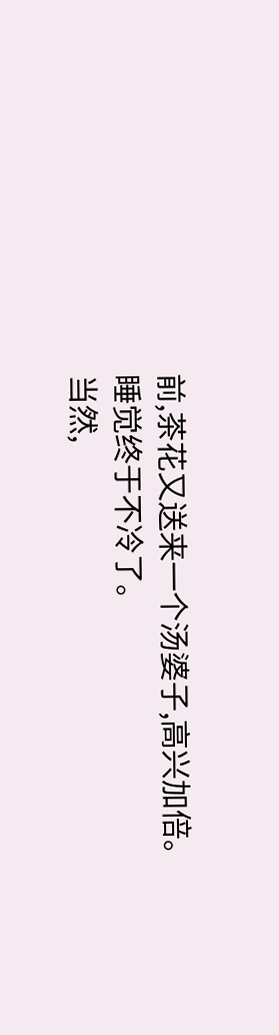前,茶花又送来一个汤婆子,高兴加倍。
睡觉终于不冷了。
当然,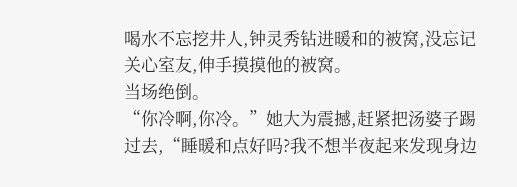喝水不忘挖井人,钟灵秀钻进暖和的被窝,没忘记关心室友,伸手摸摸他的被窝。
当场绝倒。
“你冷啊,你冷。”她大为震撼,赶紧把汤婆子踢过去,“睡暖和点好吗?我不想半夜起来发现身边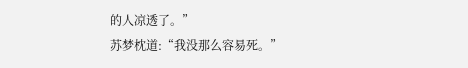的人凉透了。”
苏梦枕道:“我没那么容易死。”